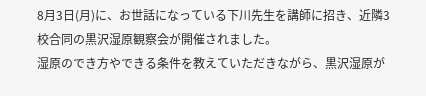8月3日(月)に、お世話になっている下川先生を講師に招き、近隣3校合同の黒沢湿原観察会が開催されました。
湿原のでき方やできる条件を教えていただきながら、黒沢湿原が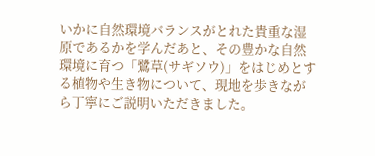いかに自然環境バランスがとれた貴重な湿原であるかを学んだあと、その豊かな自然環境に育つ「鷺草(サギソウ)」をはじめとする植物や生き物について、現地を歩きながら丁寧にご説明いただきました。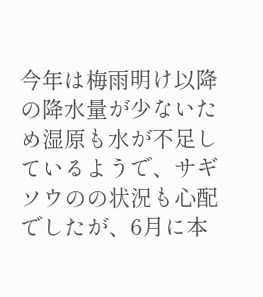今年は梅雨明け以降の降水量が少ないため湿原も水が不足しているようで、サギソウのの状況も心配でしたが、6月に本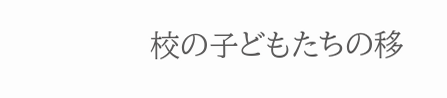校の子どもたちの移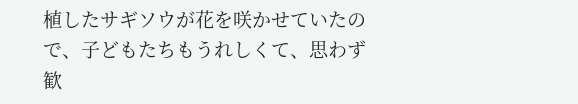植したサギソウが花を咲かせていたので、子どもたちもうれしくて、思わず歓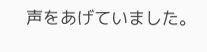声をあげていました。